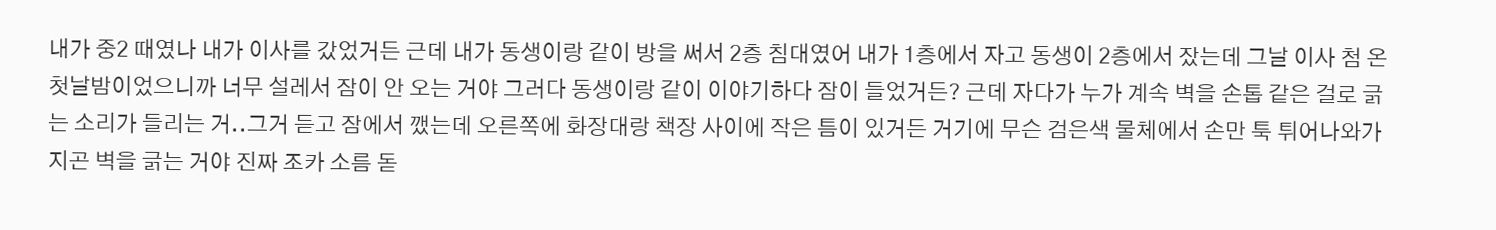내가 중2 때였나 내가 이사를 갔었거든 근데 내가 동생이랑 같이 방을 써서 2층 침대였어 내가 1층에서 자고 동생이 2층에서 잤는데 그날 이사 첨 온 첫날밤이었으니까 너무 설레서 잠이 안 오는 거야 그러다 동생이랑 같이 이야기하다 잠이 들었거든? 근데 자다가 누가 계속 벽을 손톱 같은 걸로 긁는 소리가 들리는 거..그거 듣고 잠에서 깼는데 오른쪽에 화장대랑 책장 사이에 작은 틈이 있거든 거기에 무슨 검은색 물체에서 손만 툭 튀어나와가지곤 벽을 긁는 거야 진짜 조카 소름 돋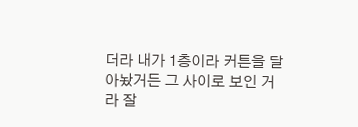더라 내가 1층이라 커튼을 달아놨거든 그 사이로 보인 거라 잘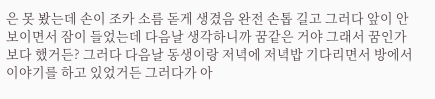은 못 봤는데 손이 조카 소름 돋게 생겼음 완전 손톱 길고 그러다 앞이 안 보이면서 잠이 들었는데 다음날 생각하니까 꿈같은 거야 그래서 꿈인가 보다 했거든? 그러다 다음날 동생이랑 저녁에 저녁밥 기다리면서 방에서 이야기를 하고 있었거든 그러다가 아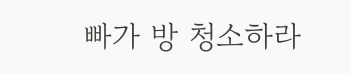빠가 방 청소하라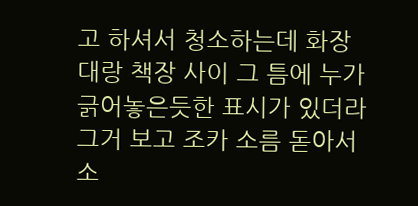고 하셔서 청소하는데 화장대랑 책장 사이 그 틈에 누가 긁어놓은듯한 표시가 있더라 그거 보고 조카 소름 돋아서 소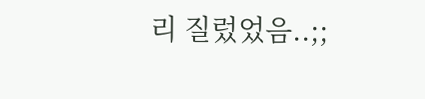리 질렀었음..;;